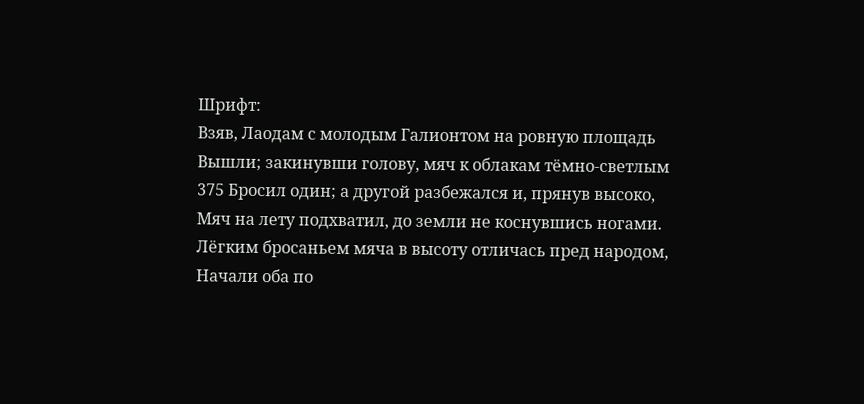Шрифт:
Взяв, Лаодам с молодым Галионтом на ровную площадь
Вышли; закинувши голову, мяч к облакам тёмно-светлым
375 Бросил один; а другой разбежался и, прянув высоко,
Мяч на лету подхватил, до земли не коснувшись ногами.
Лёгким бросаньем мяча в высоту отличась пред народом,
Начали оба по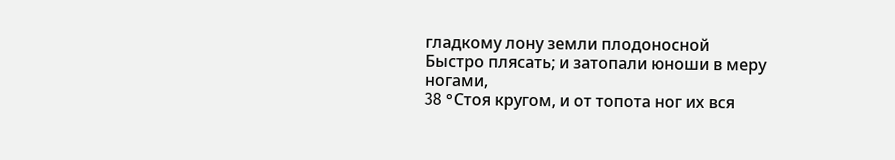гладкому лону земли плодоносной
Быстро плясать; и затопали юноши в меру ногами,
38 °Cтоя кругом, и от топота ног их вся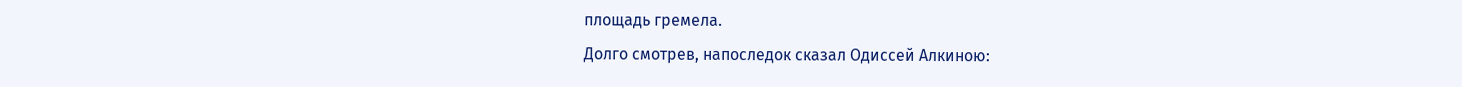площадь гремела.
Долго смотрев, напоследок сказал Одиссей Алкиною: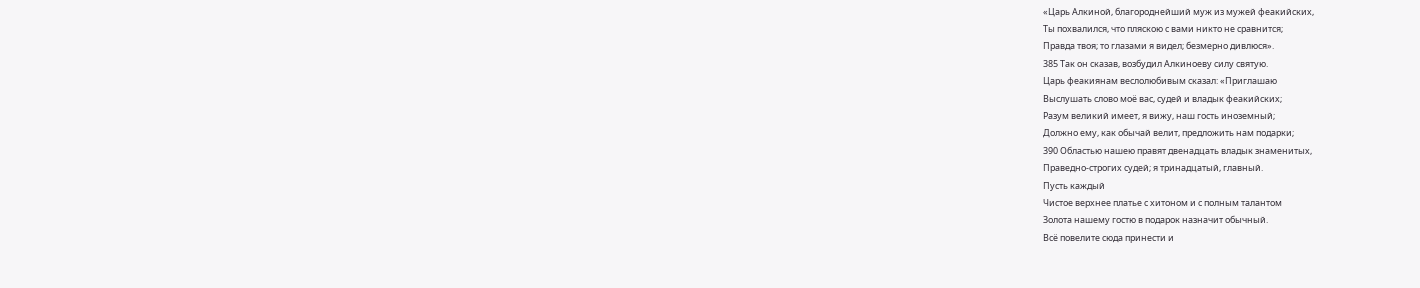«Царь Алкиной, благороднейший муж из мужей феакийских,
Ты похвалился, что пляскою с вами никто не сравнится;
Правда твоя; то глазами я видел; безмерно дивлюся».
385 Так он сказав, возбудил Алкиноеву силу святую.
Царь феакиянам веслолюбивым сказал: «Приглашаю
Выслушать слово моё вас, судей и владык феакийских;
Разум великий имеет, я вижу, наш гость иноземный;
Должно ему, как обычай велит, предложить нам подарки;
390 Областью нашею правят двенадцать владык знаменитых,
Праведно-строгих судей; я тринадцатый, главный.
Пусть каждый
Чистое верхнее платье с хитоном и с полным талантом
Золота нашему гостю в подарок назначит обычный.
Всё повелите сюда принести и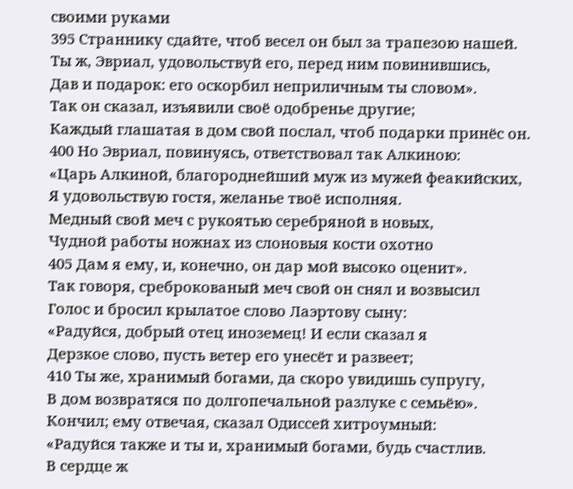своими руками
395 Страннику сдайте, чтоб весел он был за трапезою нашей.
Ты ж, Эвриал, удовольствуй его, перед ним повинившись,
Дав и подарок: его оскорбил неприличным ты словом».
Так он сказал, изъявили своё одобренье другие;
Каждый глашатая в дом свой послал, чтоб подарки принёс он.
400 Но Эвриал, повинуясь, ответствовал так Алкиною:
«Царь Алкиной, благороднейший муж из мужей феакийских,
Я удовольствую гостя, желанье твоё исполняя.
Медный свой меч с рукоятью серебряной в новых,
Чудной работы ножнах из слоновыя кости охотно
405 Дам я ему, и, конечно, он дар мой высоко оценит».
Так говоря, среброкованый меч свой он снял и возвысил
Голос и бросил крылатое слово Лаэртову сыну:
«Радуйся, добрый отец иноземец! И если сказал я
Дерзкое слово, пусть ветер его унесёт и развеет;
410 Ты же, хранимый богами, да скоро увидишь супругу,
В дом возвратяся по долгопечальной разлуке с семьёю».
Кончил; ему отвечая, сказал Одиссей хитроумный:
«Радуйся также и ты и, хранимый богами, будь счастлив.
В сердце ж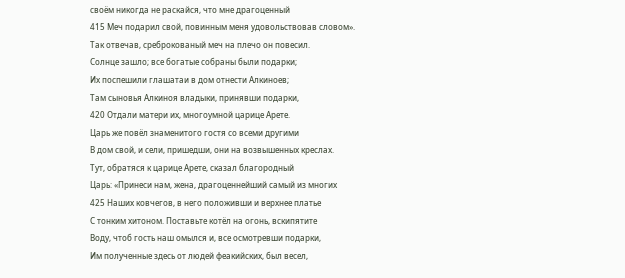своём никогда не раскайся, что мне драгоценный
415 Меч подарил свой, повинным меня удовольствовав словом».
Так отвечав, среброкованый меч на плечо он повесил.
Солнце зашло; все богатые собраны были подарки;
Их поспешили глашатаи в дом отнести Алкиноев;
Там сыновья Алкиноя владыки, принявши подарки,
420 Отдали матери их, многоумной царице Арете.
Царь же повёл знаменитого гостя со всеми другими
В дом свой, и сели, пришедши, они на возвышенных креслах.
Тут, обратяся к царице Арете, сказал благородный
Царь: «Принеси нам, жена, драгоценнейший самый из многих
425 Наших ковчегов, в него положивши и верхнее платье
С тонким хитоном. Поставьте котёл на огонь, вскипятите
Воду, чтоб гость наш омылся и, все осмотревши подарки,
Им полученные здесь от людей феакийских, был весел,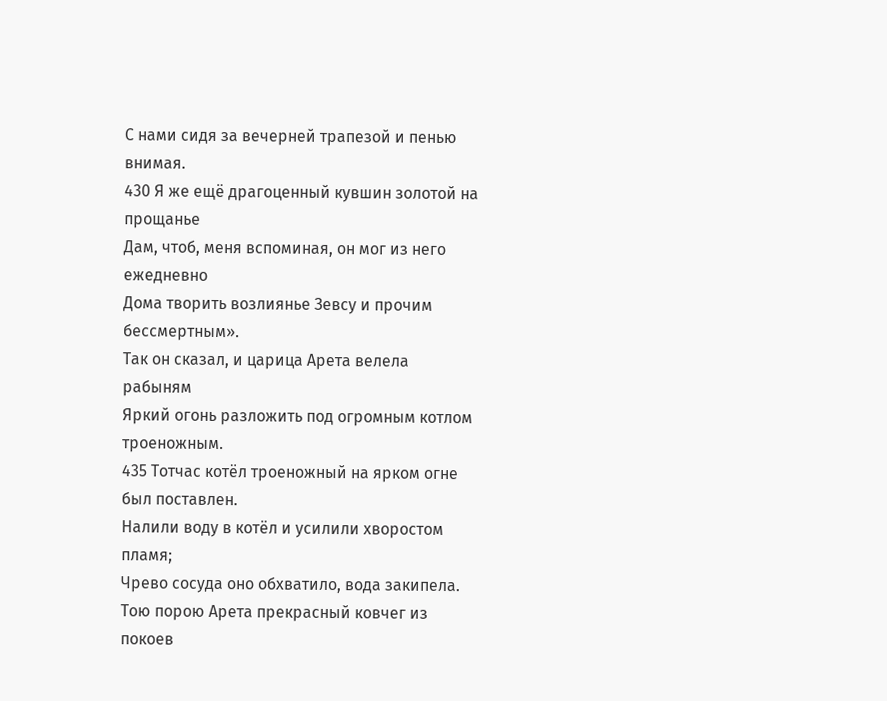С нами сидя за вечерней трапезой и пенью внимая.
430 Я же ещё драгоценный кувшин золотой на прощанье
Дам, чтоб, меня вспоминая, он мог из него ежедневно
Дома творить возлиянье Зевсу и прочим бессмертным».
Так он сказал, и царица Арета велела рабыням
Яркий огонь разложить под огромным котлом троеножным.
435 Тотчас котёл троеножный на ярком огне был поставлен.
Налили воду в котёл и усилили хворостом пламя;
Чрево сосуда оно обхватило, вода закипела.
Тою порою Арета прекрасный ковчег из покоев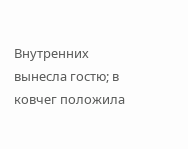Внутренних вынесла гостю; в ковчег положила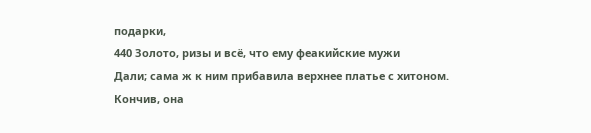подарки,
440 Золото, ризы и всё, что ему феакийские мужи
Дали; сама ж к ним прибавила верхнее платье с хитоном.
Кончив, она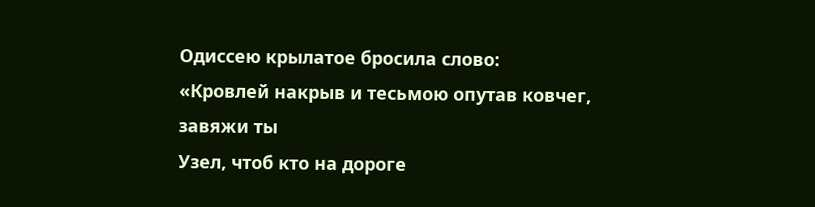Одиссею крылатое бросила слово:
«Кровлей накрыв и тесьмою опутав ковчег, завяжи ты
Узел, чтоб кто на дороге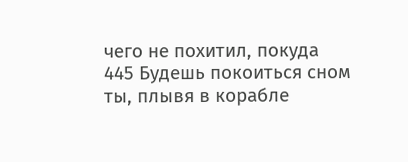чего не похитил, покуда
445 Будешь покоиться сном ты, плывя в корабле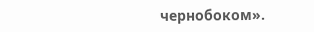чернобоком».